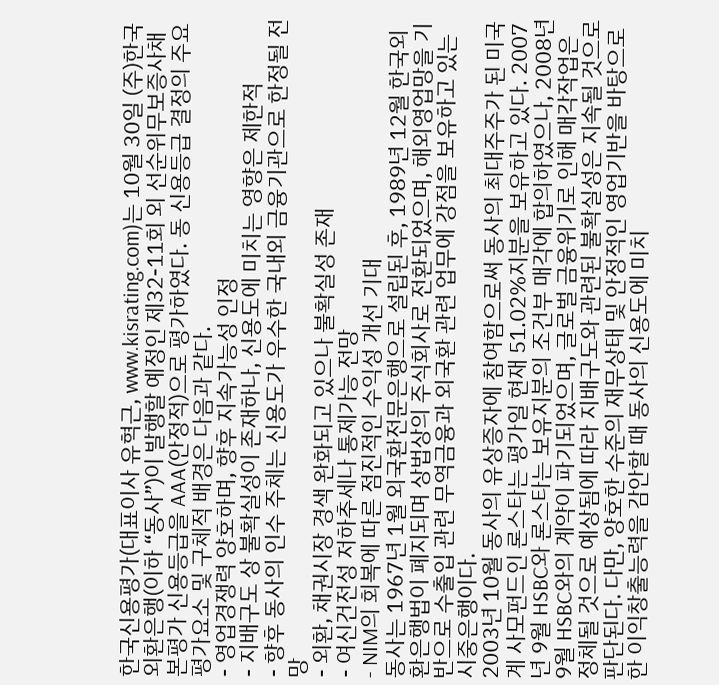한국신용평가(대표이사 유혁근, www.kisrating.com)는 10월 30일 (주)한국외환은행(이하 “동사”)이 발행할 예정인 제32-11회 외 선순위무보증사채 본평가 신용등급을 AAA(안정적)으로 평가하였다. 동 신용등급 결정의 주요 평가요소 및 구체적 배경은 다음과 같다.
- 영업경쟁력 양호하며, 향후 지속가능성 인정
- 지배구도 상 불확실성이 존재하나, 신용도에 미치는 영향은 제한적
- 향후 동사의 인수 주체는 신용도가 우수한 국내외 금융기관으로 한정될 전망
- 외환, 채권시장 경색 완화되고 있으나 불확실성 존재
- 여신건전성 저하추세나 통제가능 전망
- NIM의 회복에 따른 점진적인 수익성 개선 기대
동사는 1967년 1월 외국환전문은행으로 설립된 후, 1989년 12월 한국외환은행법이 폐지되며 상법상의 주식회사로 전환되었으며, 해외영업망을 기반으로 수출입 관련 무역금융과 외국환 관련 업무에 강점을 보유하고 있는 시중은행이다.
2003년 10월 동사의 유상증자에 참여함으로써 동사의 최대주주가 된 미국계 사모펀드인 론스타는 평가일 현재 51.02%지분을 보유하고 있다. 2007년 9월 HSBC와 론스타는 보유지분의 조건부 매각에 합의하였으나, 2008년 9월 HSBC와의 계약이 파기되었으며, 글로벌 금융위기로 인해 매각작업은 정체될 것으로 예상됨에 따라 지배구도와 관련된 불확실성은 지속될 것으로 판단된다. 다만, 양호한 수준의 재무상태 및 안정적인 영업기반을 바탕으로 한 이익창출능력을 감안할 때 동사의 신용도에 미치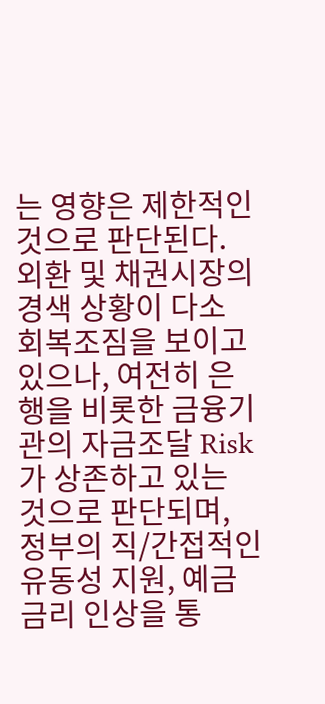는 영향은 제한적인 것으로 판단된다.
외환 및 채권시장의 경색 상황이 다소 회복조짐을 보이고 있으나, 여전히 은행을 비롯한 금융기관의 자금조달 Risk가 상존하고 있는 것으로 판단되며, 정부의 직/간접적인 유동성 지원, 예금금리 인상을 통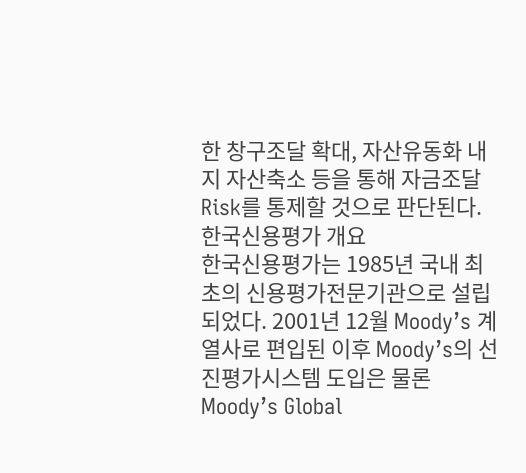한 창구조달 확대, 자산유동화 내지 자산축소 등을 통해 자금조달 Risk를 통제할 것으로 판단된다.
한국신용평가 개요
한국신용평가는 1985년 국내 최초의 신용평가전문기관으로 설립되었다. 2001년 12월 Moody’s 계열사로 편입된 이후 Moody’s의 선진평가시스템 도입은 물론 Moody’s Global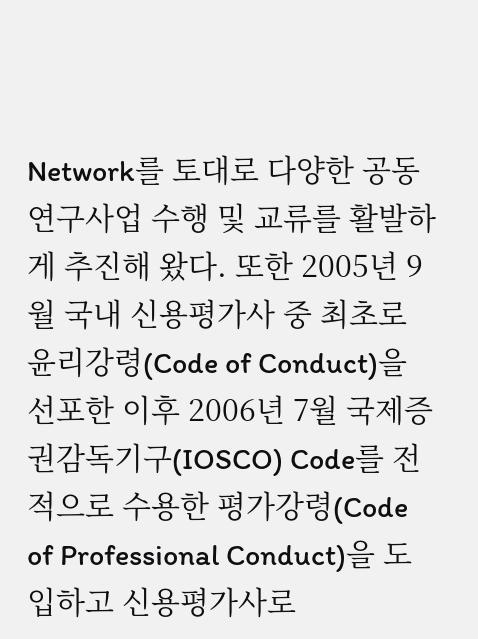Network를 토대로 다양한 공동연구사업 수행 및 교류를 활발하게 추진해 왔다. 또한 2005년 9월 국내 신용평가사 중 최초로 윤리강령(Code of Conduct)을 선포한 이후 2006년 7월 국제증권감독기구(IOSCO) Code를 전적으로 수용한 평가강령(Code of Professional Conduct)을 도입하고 신용평가사로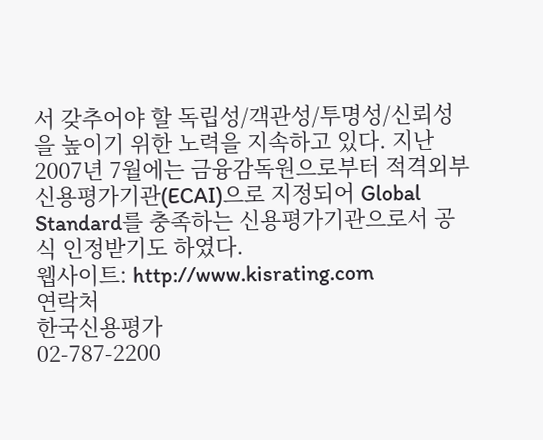서 갖추어야 할 독립성/객관성/투명성/신뢰성을 높이기 위한 노력을 지속하고 있다. 지난 2007년 7월에는 금융감독원으로부터 적격외부신용평가기관(ECAI)으로 지정되어 Global Standard를 충족하는 신용평가기관으로서 공식 인정받기도 하였다.
웹사이트: http://www.kisrating.com
연락처
한국신용평가
02-787-2200